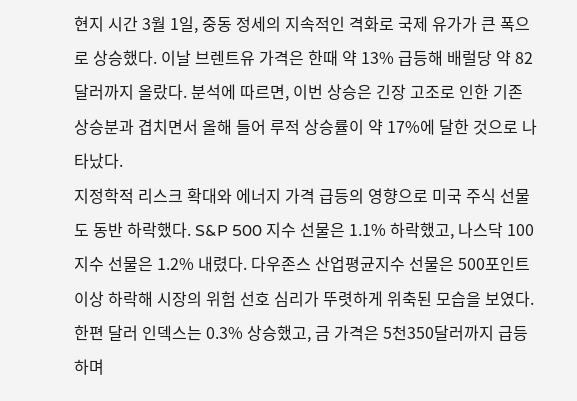현지 시간 3월 1일, 중동 정세의 지속적인 격화로 국제 유가가 큰 폭으로 상승했다. 이날 브렌트유 가격은 한때 약 13% 급등해 배럴당 약 82달러까지 올랐다. 분석에 따르면, 이번 상승은 긴장 고조로 인한 기존 상승분과 겹치면서 올해 들어 루적 상승률이 약 17%에 달한 것으로 나타났다.
지정학적 리스크 확대와 에너지 가격 급등의 영향으로 미국 주식 선물도 동반 하락했다. S&P 500 지수 선물은 1.1% 하락했고, 나스닥 100 지수 선물은 1.2% 내렸다. 다우존스 산업평균지수 선물은 500포인트 이상 하락해 시장의 위험 선호 심리가 뚜렷하게 위축된 모습을 보였다.
한편 달러 인덱스는 0.3% 상승했고, 금 가격은 5천350달러까지 급등하며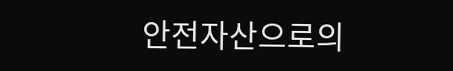안전자산으로의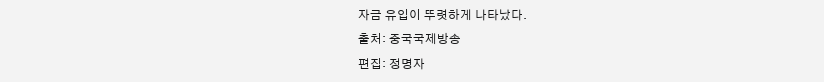자금 유입이 뚜렷하게 나타났다.
출처: 중국국제방송
편집: 정명자